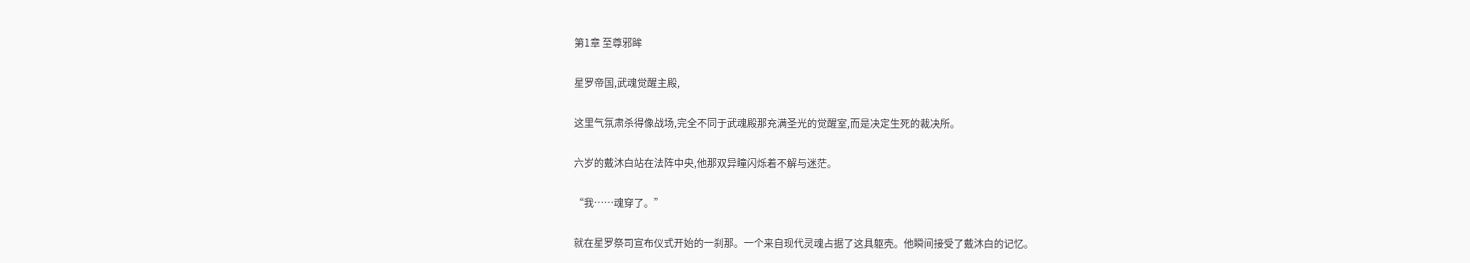第1章 至尊邪眸

星罗帝国,武魂觉醒主殿,

这里气氛肃杀得像战场,完全不同于武魂殿那充满圣光的觉醒室,而是决定生死的裁决所。

六岁的戴沐白站在法阵中央,他那双异瞳闪烁着不解与迷茫。

“我……魂穿了。”

就在星罗祭司宣布仪式开始的一刹那。一个来自现代灵魂占据了这具躯壳。他瞬间接受了戴沐白的记忆。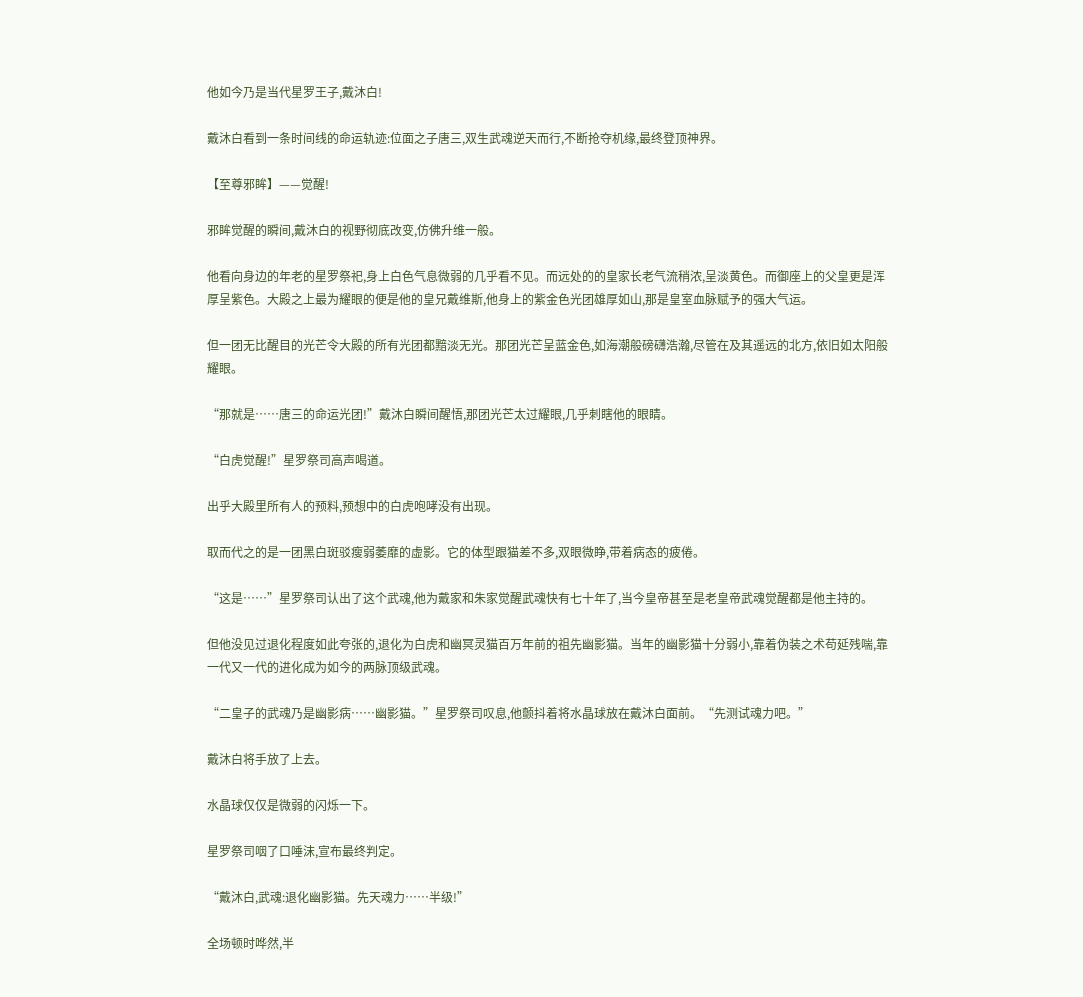他如今乃是当代星罗王子,戴沐白!

戴沐白看到一条时间线的命运轨迹:位面之子唐三,双生武魂逆天而行,不断抢夺机缘,最终登顶神界。

【至尊邪眸】——觉醒!

邪眸觉醒的瞬间,戴沐白的视野彻底改变,仿佛升维一般。

他看向身边的年老的星罗祭祀,身上白色气息微弱的几乎看不见。而远处的的皇家长老气流稍浓,呈淡黄色。而御座上的父皇更是浑厚呈紫色。大殿之上最为耀眼的便是他的皇兄戴维斯,他身上的紫金色光团雄厚如山,那是皇室血脉赋予的强大气运。

但一团无比醒目的光芒令大殿的所有光团都黯淡无光。那团光芒呈蓝金色,如海潮般磅礴浩瀚,尽管在及其遥远的北方,依旧如太阳般耀眼。

“那就是……唐三的命运光团!”戴沐白瞬间醒悟,那团光芒太过耀眼,几乎刺瞎他的眼睛。

“白虎觉醒!”星罗祭司高声喝道。

出乎大殿里所有人的预料,预想中的白虎咆哮没有出现。

取而代之的是一团黑白斑驳瘦弱萎靡的虚影。它的体型跟猫差不多,双眼微睁,带着病态的疲倦。

“这是……”星罗祭司认出了这个武魂,他为戴家和朱家觉醒武魂快有七十年了,当今皇帝甚至是老皇帝武魂觉醒都是他主持的。

但他没见过退化程度如此夸张的,退化为白虎和幽冥灵猫百万年前的祖先幽影猫。当年的幽影猫十分弱小,靠着伪装之术苟延残喘,靠一代又一代的进化成为如今的两脉顶级武魂。

“二皇子的武魂乃是幽影病……幽影猫。”星罗祭司叹息,他颤抖着将水晶球放在戴沐白面前。“先测试魂力吧。”

戴沐白将手放了上去。

水晶球仅仅是微弱的闪烁一下。

星罗祭司咽了口唾沫,宣布最终判定。

“戴沐白,武魂:退化幽影猫。先天魂力……半级!”

全场顿时哗然,半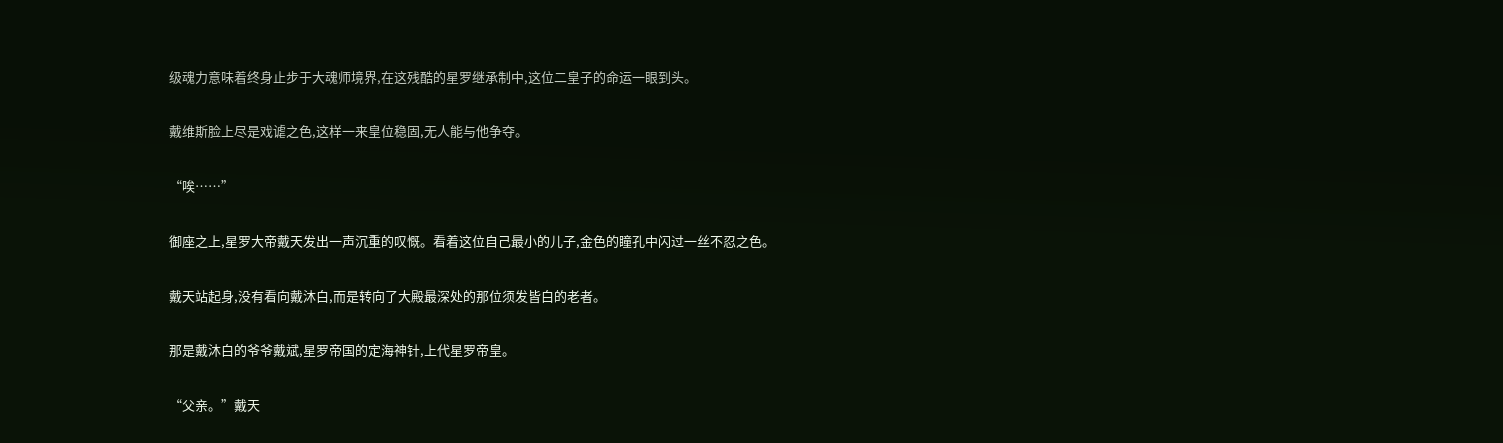级魂力意味着终身止步于大魂师境界,在这残酷的星罗继承制中,这位二皇子的命运一眼到头。

戴维斯脸上尽是戏谑之色,这样一来皇位稳固,无人能与他争夺。

“唉……”

御座之上,星罗大帝戴天发出一声沉重的叹慨。看着这位自己最小的儿子,金色的瞳孔中闪过一丝不忍之色。

戴天站起身,没有看向戴沐白,而是转向了大殿最深处的那位须发皆白的老者。

那是戴沐白的爷爷戴斌,星罗帝国的定海神针,上代星罗帝皇。

“父亲。”戴天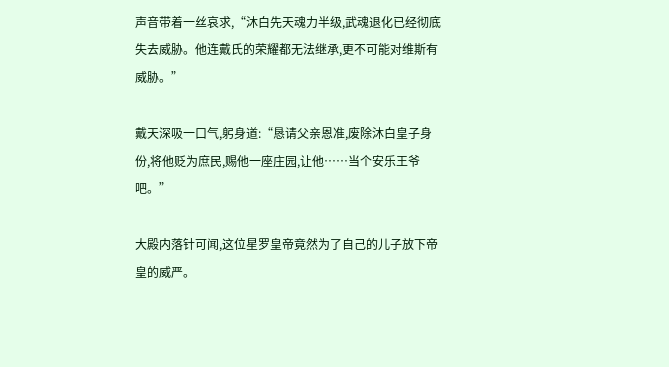声音带着一丝哀求,“沐白先天魂力半级,武魂退化已经彻底失去威胁。他连戴氏的荣耀都无法继承,更不可能对维斯有威胁。”

戴天深吸一口气,躬身道:“恳请父亲恩准,废除沐白皇子身份,将他贬为庶民,赐他一座庄园,让他……当个安乐王爷吧。”

大殿内落针可闻,这位星罗皇帝竟然为了自己的儿子放下帝皇的威严。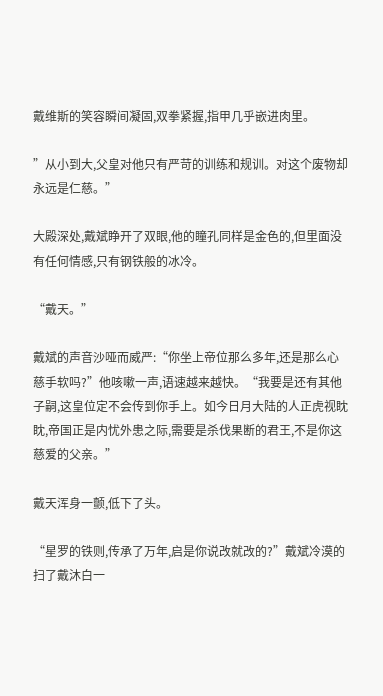戴维斯的笑容瞬间凝固,双拳紧握,指甲几乎嵌进肉里。

”从小到大,父皇对他只有严苛的训练和规训。对这个废物却永远是仁慈。”

大殿深处,戴斌睁开了双眼,他的瞳孔同样是金色的,但里面没有任何情感,只有钢铁般的冰冷。

“戴天。”

戴斌的声音沙哑而威严:“你坐上帝位那么多年,还是那么心慈手软吗?”他咳嗽一声,语速越来越快。“我要是还有其他子嗣,这皇位定不会传到你手上。如今日月大陆的人正虎视眈眈,帝国正是内忧外患之际,需要是杀伐果断的君王,不是你这慈爱的父亲。”

戴天浑身一颤,低下了头。

“星罗的铁则,传承了万年,启是你说改就改的?”戴斌冷漠的扫了戴沐白一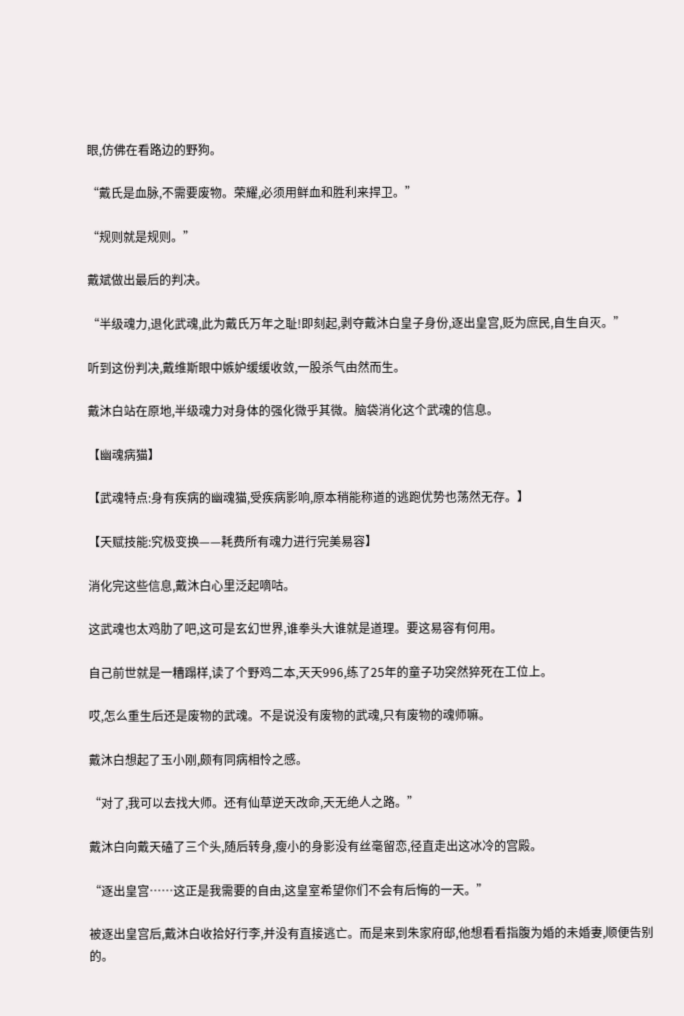眼,仿佛在看路边的野狗。

“戴氏是血脉,不需要废物。荣耀,必须用鲜血和胜利来捍卫。”

“规则就是规则。”

戴斌做出最后的判决。

“半级魂力,退化武魂,此为戴氏万年之耻!即刻起,剥夺戴沐白皇子身份,逐出皇宫,贬为庶民,自生自灭。”

听到这份判决,戴维斯眼中嫉妒缓缓收敛,一股杀气由然而生。

戴沐白站在原地,半级魂力对身体的强化微乎其微。脑袋消化这个武魂的信息。

【幽魂病猫】

【武魂特点:身有疾病的幽魂猫,受疾病影响,原本稍能称道的逃跑优势也荡然无存。】

【天赋技能:究极变换——耗费所有魂力进行完美易容】

消化完这些信息,戴沐白心里泛起嘀咕。

这武魂也太鸡肋了吧,这可是玄幻世界,谁拳头大谁就是道理。要这易容有何用。

自己前世就是一糟蹋样,读了个野鸡二本,天天996,练了25年的童子功突然猝死在工位上。

哎,怎么重生后还是废物的武魂。不是说没有废物的武魂,只有废物的魂师嘛。

戴沐白想起了玉小刚,颇有同病相怜之感。

“对了,我可以去找大师。还有仙草逆天改命,天无绝人之路。”

戴沐白向戴天磕了三个头,随后转身,瘦小的身影没有丝毫留恋,径直走出这冰冷的宫殿。

“逐出皇宫……这正是我需要的自由,这皇室希望你们不会有后悔的一天。”

被逐出皇宫后,戴沐白收拾好行李,并没有直接逃亡。而是来到朱家府邸,他想看看指腹为婚的未婚妻,顺便告别的。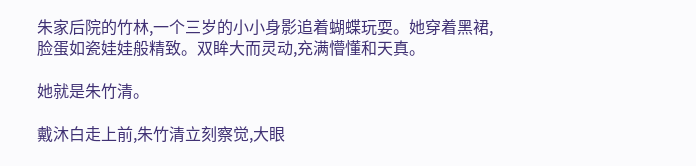朱家后院的竹林,一个三岁的小小身影追着蝴蝶玩耍。她穿着黑裙,脸蛋如瓷娃娃般精致。双眸大而灵动,充满懵懂和天真。

她就是朱竹清。

戴沐白走上前,朱竹清立刻察觉,大眼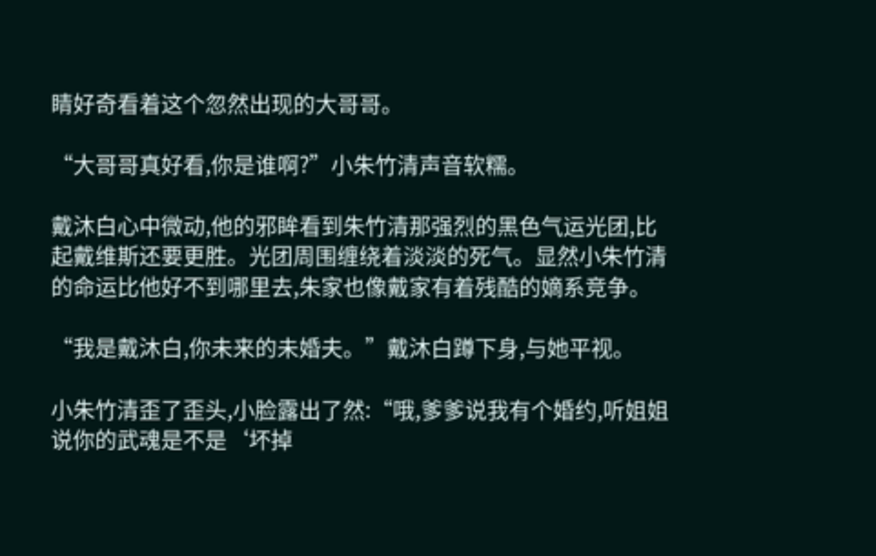睛好奇看着这个忽然出现的大哥哥。

“大哥哥真好看,你是谁啊?”小朱竹清声音软糯。

戴沐白心中微动,他的邪眸看到朱竹清那强烈的黑色气运光团,比起戴维斯还要更胜。光团周围缠绕着淡淡的死气。显然小朱竹清的命运比他好不到哪里去,朱家也像戴家有着残酷的嫡系竞争。

“我是戴沐白,你未来的未婚夫。”戴沐白蹲下身,与她平视。

小朱竹清歪了歪头,小脸露出了然:“哦,爹爹说我有个婚约,听姐姐说你的武魂是不是‘坏掉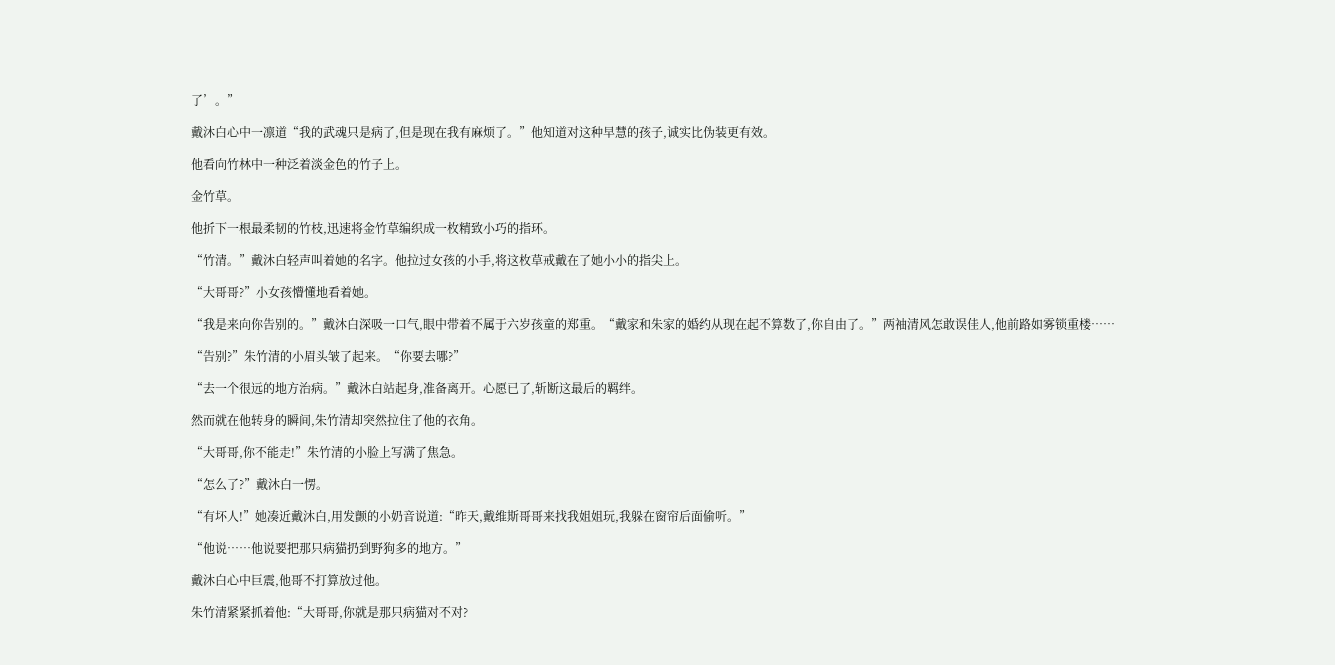了’。”

戴沐白心中一凛道“我的武魂只是病了,但是现在我有麻烦了。”他知道对这种早慧的孩子,诚实比伪装更有效。

他看向竹林中一种泛着淡金色的竹子上。

金竹草。

他折下一根最柔韧的竹枝,迅速将金竹草编织成一枚精致小巧的指环。

“竹清。”戴沐白轻声叫着她的名字。他拉过女孩的小手,将这枚草戒戴在了她小小的指尖上。

“大哥哥?”小女孩懵懂地看着她。

“我是来向你告别的。”戴沐白深吸一口气,眼中带着不属于六岁孩童的郑重。“戴家和朱家的婚约从现在起不算数了,你自由了。”两袖清风怎敢误佳人,他前路如雾锁重楼……

“告别?”朱竹清的小眉头皱了起来。“你要去哪?”

“去一个很远的地方治病。”戴沐白站起身,准备离开。心愿已了,斩断这最后的羁绊。

然而就在他转身的瞬间,朱竹清却突然拉住了他的衣角。

“大哥哥,你不能走!”朱竹清的小脸上写满了焦急。

“怎么了?”戴沐白一愣。

“有坏人!”她凑近戴沐白,用发颤的小奶音说道:“昨天,戴维斯哥哥来找我姐姐玩,我躲在窗帘后面偷听。”

“他说……他说要把那只病猫扔到野狗多的地方。”

戴沐白心中巨震,他哥不打算放过他。

朱竹清紧紧抓着他:“大哥哥,你就是那只病猫对不对?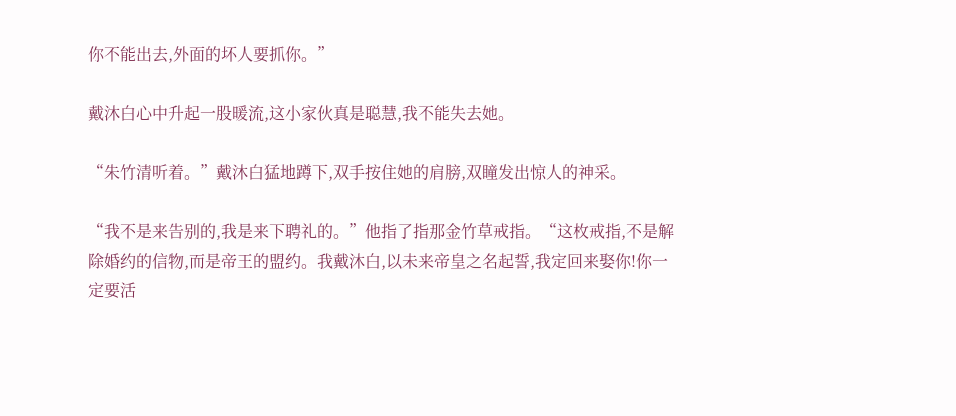你不能出去,外面的坏人要抓你。”

戴沐白心中升起一股暖流,这小家伙真是聪慧,我不能失去她。

“朱竹清听着。”戴沐白猛地蹲下,双手按住她的肩膀,双瞳发出惊人的神采。

“我不是来告别的,我是来下聘礼的。”他指了指那金竹草戒指。“这枚戒指,不是解除婚约的信物,而是帝王的盟约。我戴沐白,以未来帝皇之名起誓,我定回来娶你!你一定要活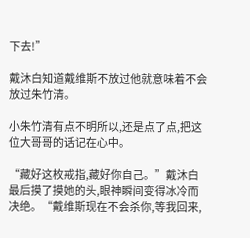下去!”

戴沐白知道戴维斯不放过他就意味着不会放过朱竹清。

小朱竹清有点不明所以,还是点了点,把这位大哥哥的话记在心中。

“藏好这枚戒指,藏好你自己。”戴沐白最后摸了摸她的头,眼神瞬间变得冰冷而决绝。“戴维斯现在不会杀你,等我回来,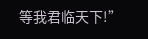等我君临天下!”